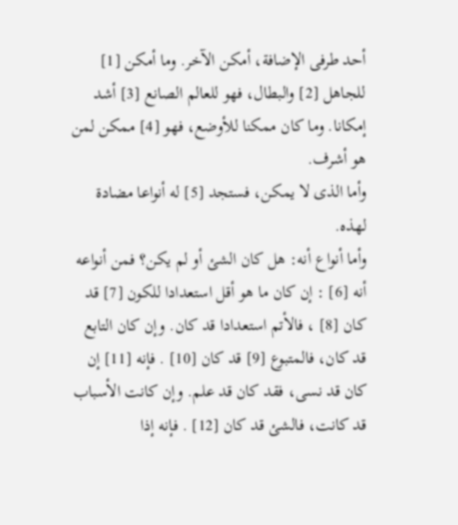أحد طرفى الإضافة، أمكن الآخر. وما أمكن [1] للجاهل [2] والبطال، فهو للعالم الصانع [3] أشد إمكانا. وما كان ممكنا للأوضع، فهو [4] ممكن لمن هو أشرف.
وأما الذى لا يمكن، فستجد [5] له أنواعا مضادة لهذه.
وأما أنواع أنه: هل كان الشئ أو لم يكن؟ فمن أنواعه أنه [6] : إن كان ما هو أقل استعدادا للكون [7] قد كان [8] ، فالأتم استعدادا قد كان. وإن كان التابع قد كان، فالمتبوع [9] قد كان [10] . فإنه [11] إن كان قد نسى، فقد كان قد علم. وإن كانت الأسباب قد كانت، فالشئ قد كان [12] . فإنه إذا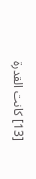[13] كانت القدرة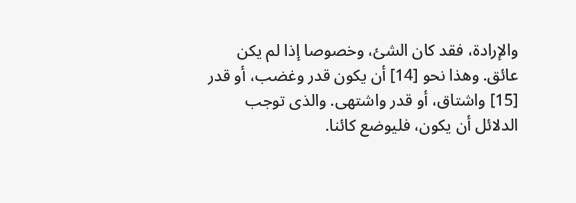والإرادة، فقد كان الشئ، وخصوصا إذا لم يكن عائق. وهذا نحو [14] أن يكون قدر وغضب، أو قدر [15] واشتاق، أو قدر واشتهى. والذى توجب الدلائل أن يكون، فليوضع كائنا.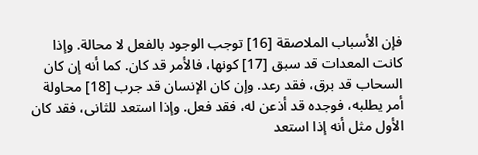فإن الأسباب الملاصقة [16] توجب الوجود بالفعل لا محالة. وإذا كانت المعدات قد سبق [17] كونها، فالأمر قد كان. كما أنه إن كان السحاب قد برق، فقد رعد. وإن كان الإنسان قد جرب [18] محاولة أمر يطلبه، فوجده قد أذعن له، فقد فعل. وإذا استعد للثانى، فقد كان الأول مثل أنه إذا استعد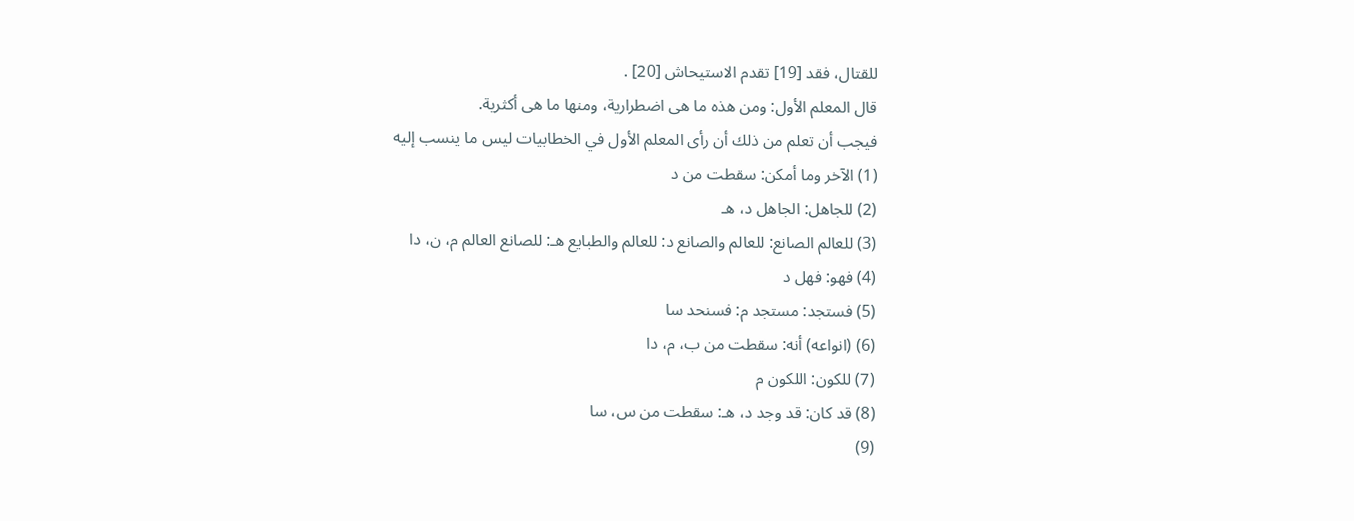للقتال، فقد [19] تقدم الاستيحاش [20] .
قال المعلم الأول: ومن هذه ما هى اضطرارية، ومنها ما هى أكثرية.
فيجب أن تعلم من ذلك أن رأى المعلم الأول في الخطابيات ليس ما ينسب إليه
(1) الآخر وما أمكن: سقطت من د
(2) للجاهل: الجاهل د، هـ
(3) للعالم الصانع: للعالم والصانع د: للعالم والطبايع هـ: للصانع العالم م، ن، دا
(4) فهو: فهل د
(5) فستجد: مستجد م: فسنحد سا
(6) (انواعه) أنه: سقطت من ب، م، دا
(7) للكون: اللكون م
(8) قد كان: قد وجد د، هـ: سقطت من س، سا
(9)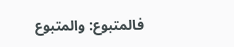فالمتبوع: والمتبوع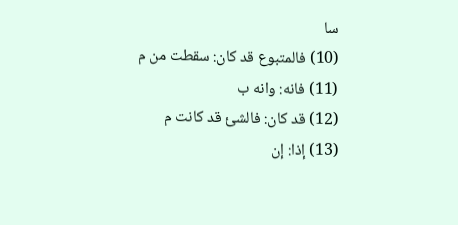سا
(10) فالمتبوع قد كان: سقطت من م
(11) فانه: وانه ب
(12) قد كان: فالشئ قد كانت م
(13) إذا: إن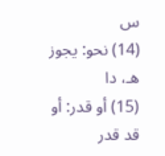س
(14) نحو: يجوز هـ، دا
(15) أو قدر: أو قد قدر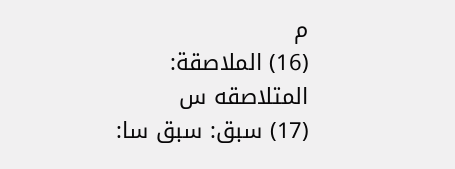م
(16) الملاصقة: المتلاصقه س
(17) سبق: سبق سا: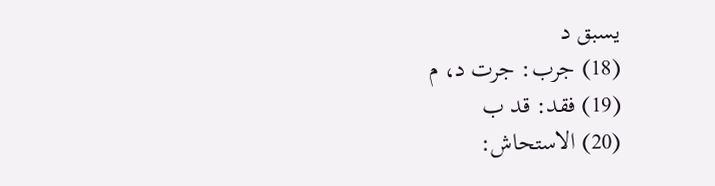يسبق د
(18) جرب: جرت د، م
(19) فقد: قد ب
(20) الاستحاش: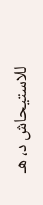للاستيحاش د، هـ